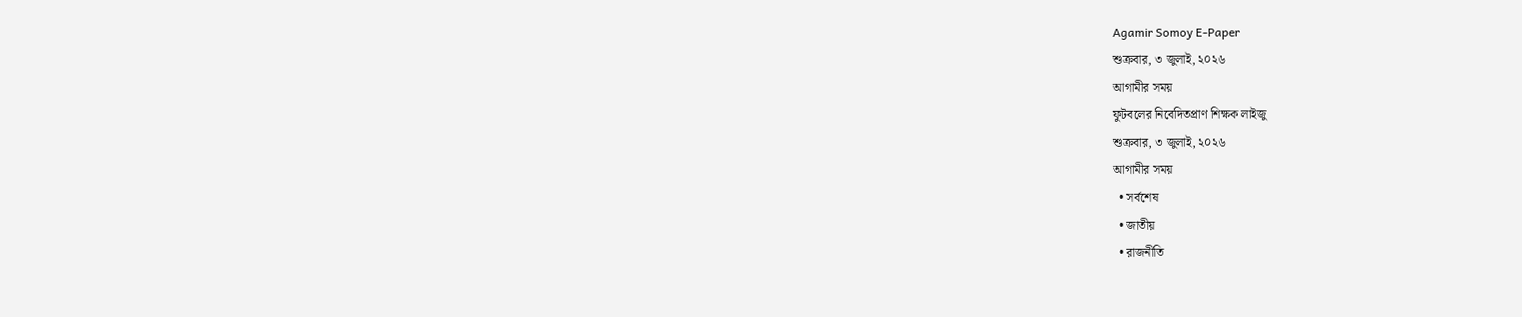Agamir Somoy E-Paper
শুক্রবার, ৩ জুলাই, ২০২৬
আগামীর সময়
ফুটবলের নিবেদিতপ্রাণ শিক্ষক লাইজু
শুক্রবার, ৩ জুলাই, ২০২৬
আগামীর সময়
  • সর্বশেষ
  • জাতীয়
  • রাজনীতি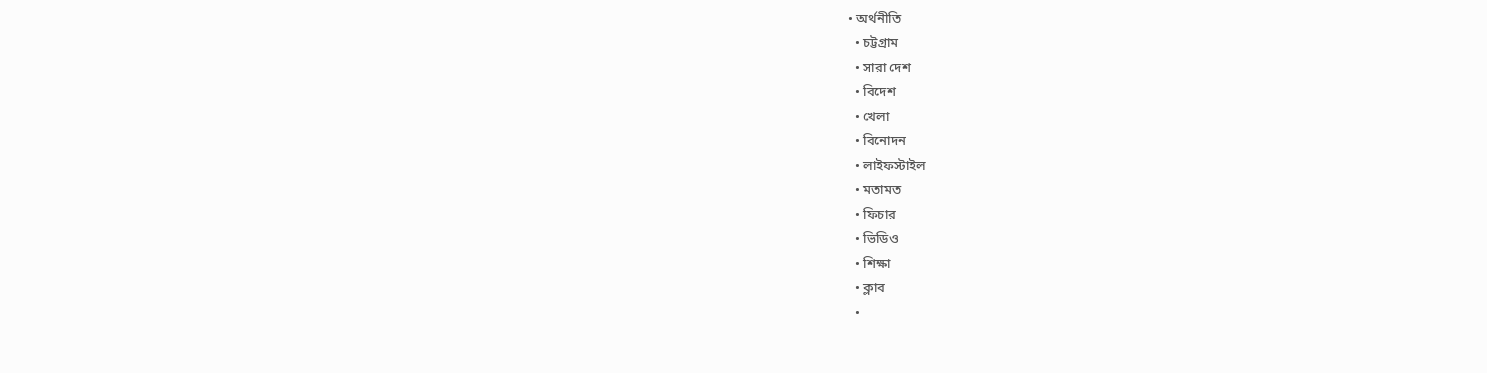• অর্থনীতি
  • চট্টগ্রাম
  • সারা দেশ
  • বিদেশ
  • খেলা
  • বিনোদন
  • লাইফস্টাইল
  • মতামত
  • ফিচার
  • ভিডিও
  • শিক্ষা
  • ক্লাব
  •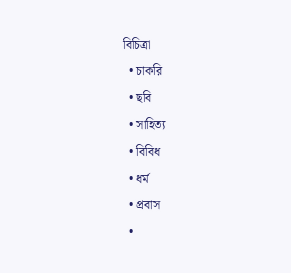বিচিত্রা
  • চাকরি
  • ছবি
  • সাহিত্য
  • বিবিধ
  • ধর্ম
  • প্রবাস
  •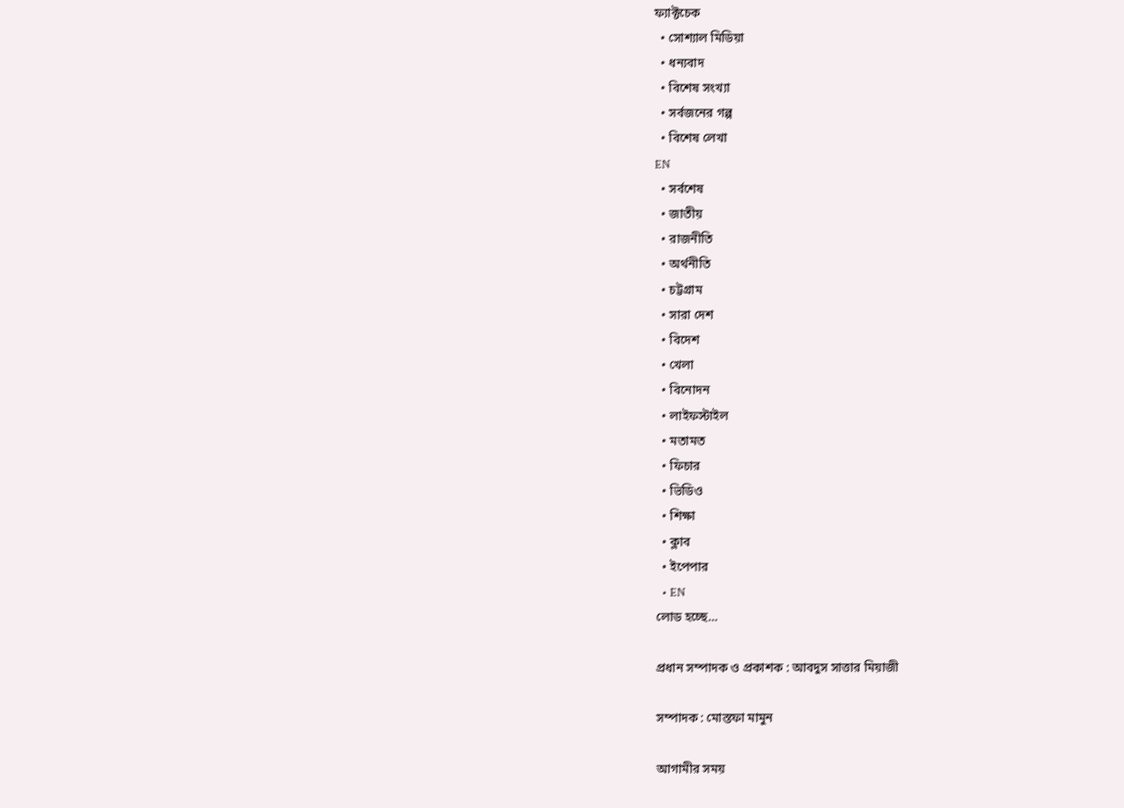ফ্যাক্টচেক
  • সোশ্যাল মিডিয়া
  • ধন্যবাদ
  • বিশেষ সংখ্যা
  • সর্বজনের গল্প
  • বিশেষ লেখা
EN
  • সর্বশেষ
  • জাতীয়
  • রাজনীতি
  • অর্থনীতি
  • চট্টগ্রাম
  • সারা দেশ
  • বিদেশ
  • খেলা
  • বিনোদন
  • লাইফস্টাইল
  • মতামত
  • ফিচার
  • ভিডিও
  • শিক্ষা
  • ক্লাব
  • ইপেপার
  • EN
লোড হচ্ছে…

প্রধান সম্পাদক ও প্রকাশক : আবদুস সাত্তার মিয়াজী

সম্পাদক : মোস্তফা মামুন

আগামীর সময়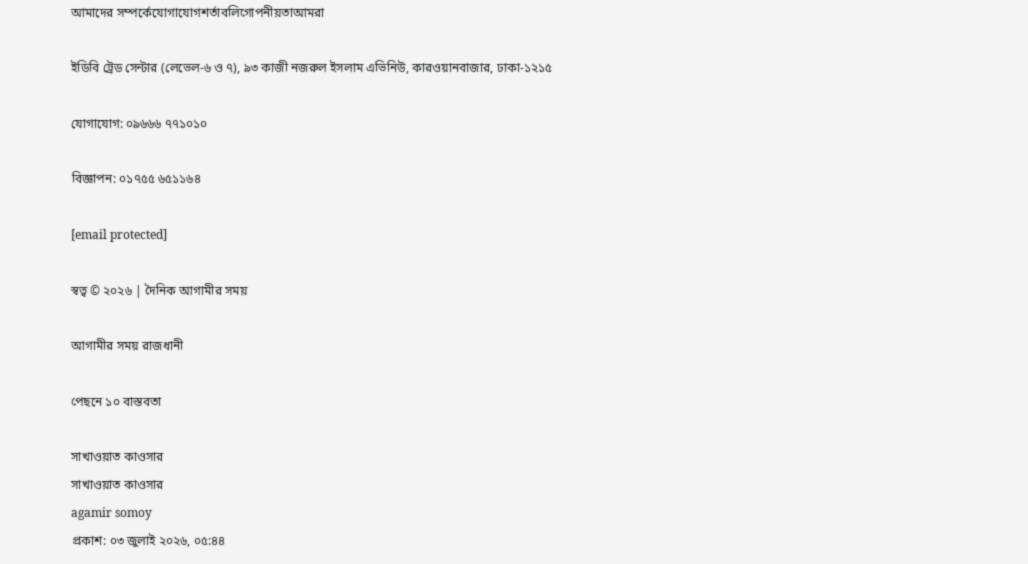আমাদের সম্পর্কেযোগাযোগশর্তাবলিগোপনীয়তাআমরা

ইডিবি ট্রেড সেন্টার (লেভেল-৬ ও ৭), ৯৩ কাজী নজরুল ইসলাম এভিনিউ, কারওয়ানবাজার, ঢাকা-১২১৫

যোগাযোগ: ০৯৬৬৬ ৭৭১০১০

বিজ্ঞাপন: ০১৭৫৫ ৬৫১১৬৪

[email protected]

স্বত্ব © ২০২৬ | দৈনিক আগামীর সময়

আগামীর সময় রাজধানী

পেছনে ১০ বাস্তবতা

সাখাওয়াত কাওসার
সাখাওয়াত কাওসার
agamir somoy
প্রকাশ: ০৩ জুলাই ২০২৬, ০৫:৪৪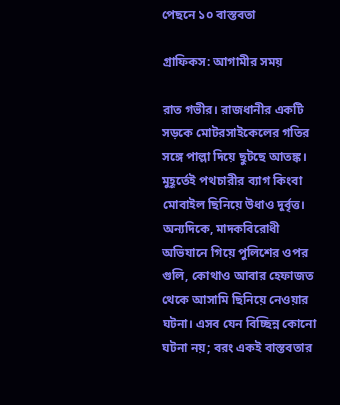পেছনে ১০ বাস্তবতা

গ্রাফিকস: আগামীর সময়

রাত গভীর। রাজধানীর একটি সড়কে মোটরসাইকেলের গতির সঙ্গে পাল্লা দিয়ে ছুটছে আতঙ্ক। মুহূর্তেই পথচারীর ব্যাগ কিংবা মোবাইল ছিনিয়ে উধাও দুর্বৃত্ত। অন্যদিকে, মাদকবিরোধী অভিযানে গিয়ে পুলিশের ওপর গুলি, কোথাও আবার হেফাজত থেকে আসামি ছিনিয়ে নেওয়ার ঘটনা। এসব যেন বিচ্ছিন্ন কোনো ঘটনা নয়; বরং একই বাস্তবতার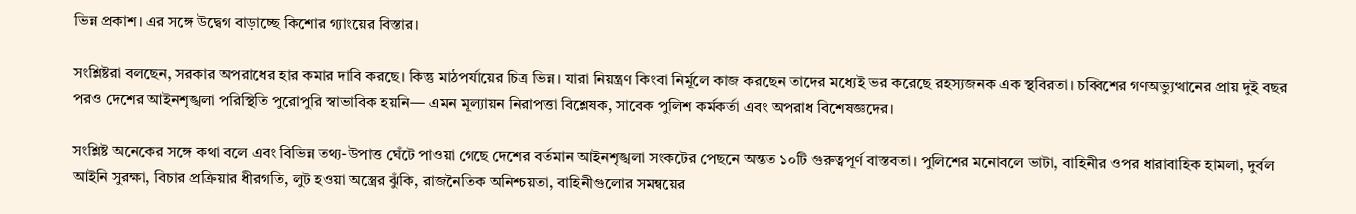ভিন্ন প্রকাশ। এর সঙ্গে উদ্বেগ বাড়াচ্ছে কিশোর গ্যাংয়ের বিস্তার।

সংশ্লিষ্টরা বলছেন, সরকার অপরাধের হার কমার দাবি করছে। কিন্তু মাঠপর্যায়ের চিত্র ভিন্ন। যারা নিয়ন্ত্রণ কিংবা নির্মূলে কাজ করছেন তাদের মধ্যেই ভর করেছে রহস্যজনক এক স্থবিরতা। চব্বিশের গণঅভ্যুত্থানের প্রায় দুই বছর পরও দেশের আইনশৃঙ্খলা পরিস্থিতি পুরোপুরি স্বাভাবিক হয়নি— এমন মূল্যায়ন নিরাপত্তা বিশ্লেষক, সাবেক পুলিশ কর্মকর্তা এবং অপরাধ বিশেষজ্ঞদের।

সংশ্লিষ্ট অনেকের সঙ্গে কথা বলে এবং বিভিন্ন তথ্য-উপাত্ত ঘেঁটে পাওয়া গেছে দেশের বর্তমান আইনশৃঙ্খলা সংকটের পেছনে অন্তত ১০টি গুরুত্বপূর্ণ বাস্তবতা। পুলিশের মনোবলে ভাটা, বাহিনীর ওপর ধারাবাহিক হামলা, দুর্বল আইনি সুরক্ষা, বিচার প্রক্রিয়ার ধীরগতি, লুট হওয়া অস্ত্রের ঝুঁকি, রাজনৈতিক অনিশ্চয়তা, বাহিনীগুলোর সমন্বয়ের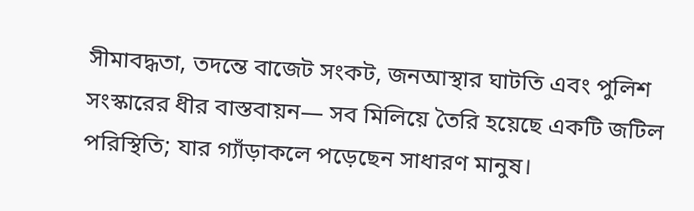সীমাবদ্ধতা, তদন্তে বাজেট সংকট, জনআস্থার ঘাটতি এবং পুলিশ সংস্কারের ধীর বাস্তবায়ন— সব মিলিয়ে তৈরি হয়েছে একটি জটিল পরিস্থিতি; যার গ্যাঁড়াকলে পড়েছেন সাধারণ মানুষ।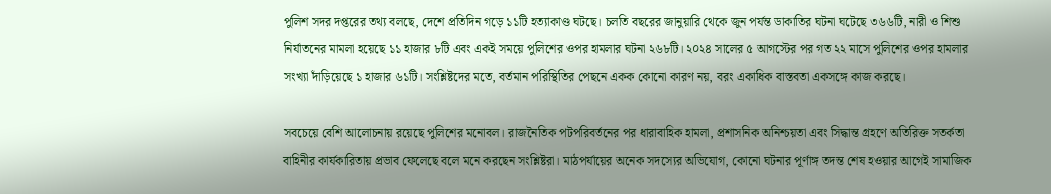পুলিশ সদর দপ্তরের তথ্য বলছে, দেশে প্রতিদিন গড়ে ১১টি হত্যাকাণ্ড ঘটছে। চলতি বছরের জানুয়ারি থেকে জুন পর্যন্ত ডাকাতির ঘটনা ঘটেছে ৩৬৬টি, নারী ও শিশু নির্যাতনের মামলা হয়েছে ১১ হাজার ৮টি এবং একই সময়ে পুলিশের ওপর হামলার ঘটনা ২৬৮টি। ২০২৪ সালের ৫ আগস্টের পর গত ২২ মাসে পুলিশের ওপর হামলার সংখ্যা দাঁড়িয়েছে ১ হাজার ৬১টি। সংশ্লিষ্টদের মতে, বর্তমান পরিস্থিতির পেছনে একক কোনো কারণ নয়, বরং একাধিক বাস্তবতা একসঙ্গে কাজ করছে।

সবচেয়ে বেশি আলোচনায় রয়েছে পুলিশের মনোবল। রাজনৈতিক পটপরিবর্তনের পর ধারাবাহিক হামলা, প্রশাসনিক অনিশ্চয়তা এবং সিদ্ধান্ত গ্রহণে অতিরিক্ত সতর্কতা বাহিনীর কার্যকারিতায় প্রভাব ফেলেছে বলে মনে করছেন সংশ্লিষ্টরা। মাঠপর্যায়ের অনেক সদস্যের অভিযোগ, কোনো ঘটনার পূর্ণাঙ্গ তদন্ত শেষ হওয়ার আগেই সামাজিক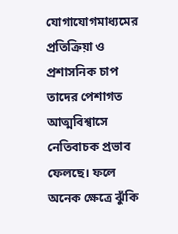যোগাযোগমাধ্যমের প্রতিক্রিয়া ও প্রশাসনিক চাপ তাদের পেশাগত আত্মবিশ্বাসে নেতিবাচক প্রভাব ফেলছে। ফলে অনেক ক্ষেত্রে ঝুঁকি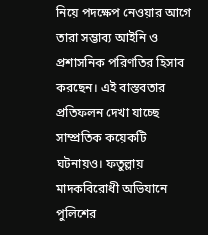নিয়ে পদক্ষেপ নেওয়ার আগে তারা সম্ভাব্য আইনি ও প্রশাসনিক পরিণতির হিসাব করছেন। এই বাস্তবতার প্রতিফলন দেখা যাচ্ছে সাম্প্রতিক কয়েকটি ঘটনায়ও। ফতুল্লায় মাদকবিরোধী অভিযানে পুলিশের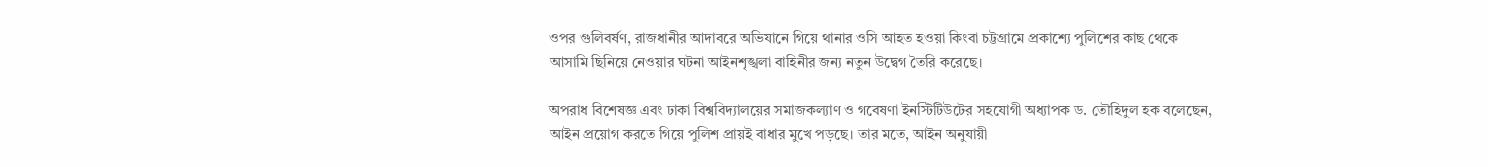ওপর গুলিবর্ষণ, রাজধানীর আদাবরে অভিযানে গিয়ে থানার ওসি আহত হওয়া কিংবা চট্টগ্রামে প্রকাশ্যে পুলিশের কাছ থেকে আসামি ছিনিয়ে নেওয়ার ঘটনা আইনশৃঙ্খলা বাহিনীর জন্য নতুন উদ্বেগ তৈরি করেছে।

অপরাধ বিশেষজ্ঞ এবং ঢাকা বিশ্ববিদ্যালয়ের সমাজকল্যাণ ও গবেষণা ইনস্টিটিউটের সহযোগী অধ্যাপক ড. তৌহিদুল হক বলেছেন, আইন প্রয়োগ করতে গিয়ে পুলিশ প্রায়ই বাধার মুখে পড়ছে। তার মতে, আইন অনুযায়ী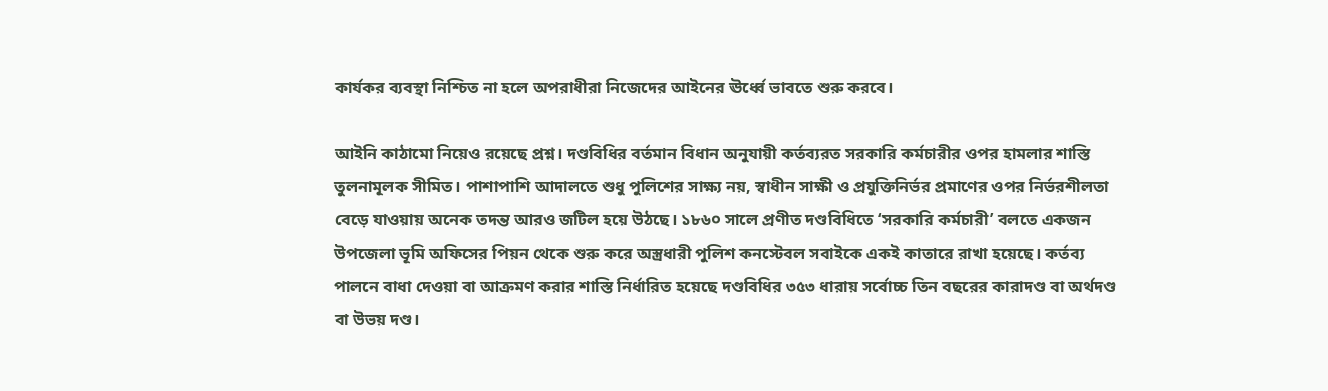কার্যকর ব্যবস্থা নিশ্চিত না হলে অপরাধীরা নিজেদের আইনের ঊর্ধ্বে ভাবতে শুরু করবে।

আইনি কাঠামো নিয়েও রয়েছে প্রশ্ন। দণ্ডবিধির বর্তমান বিধান অনুযায়ী কর্তব্যরত সরকারি কর্মচারীর ওপর হামলার শাস্তি তুলনামূলক সীমিত। পাশাপাশি আদালতে শুধু পুলিশের সাক্ষ্য নয়, স্বাধীন সাক্ষী ও প্রযুক্তিনির্ভর প্রমাণের ওপর নির্ভরশীলতা বেড়ে যাওয়ায় অনেক তদন্ত আরও জটিল হয়ে উঠছে। ১৮৬০ সালে প্রণীত দণ্ডবিধিতে ‘সরকারি কর্মচারী’ বলতে একজন উপজেলা ভূমি অফিসের পিয়ন থেকে শুরু করে অস্ত্রধারী পুলিশ কনস্টেবল সবাইকে একই কাতারে রাখা হয়েছে। কর্তব্য পালনে বাধা দেওয়া বা আক্রমণ করার শাস্তি নির্ধারিত হয়েছে দণ্ডবিধির ৩৫৩ ধারায় সর্বোচ্চ তিন বছরের কারাদণ্ড বা অর্থদণ্ড বা উভয় দণ্ড।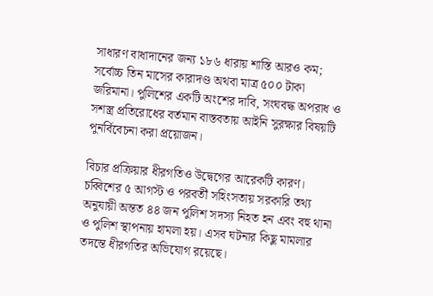সাধারণ বাধাদানের জন্য ১৮৬ ধারায় শাস্তি আরও কম; সর্বোচ্চ তিন মাসের কারাদণ্ড অথবা মাত্র ৫০০ টাকা জরিমানা। পুলিশের একটি অংশের দাবি, সংঘবদ্ধ অপরাধ ও সশস্ত্র প্রতিরোধের বর্তমান বাস্তবতায় আইনি সুরক্ষার বিষয়টি পুনর্বিবেচনা করা প্রয়োজন।

বিচার প্রক্রিয়ার ধীরগতিও উদ্বেগের আরেকটি কারণ। চব্বিশের ৫ আগস্ট ও পরবর্তী সহিংসতায় সরকারি তথ্য অনুযায়ী অন্তত ৪৪ জন পুলিশ সদস্য নিহত হন এবং বহু থানা ও পুলিশ স্থাপনায় হামলা হয়। এসব ঘটনার কিছু মামলার তদন্তে ধীরগতির অভিযোগ রয়েছে।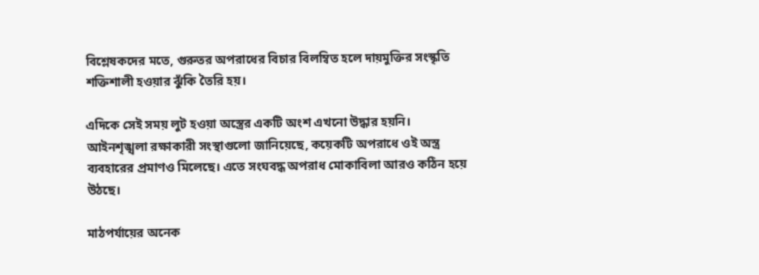বিশ্লেষকদের মতে, গুরুতর অপরাধের বিচার বিলম্বিত হলে দায়মুক্তির সংস্কৃতি শক্তিশালী হওয়ার ঝুঁকি তৈরি হয়।

এদিকে সেই সময় লুট হওয়া অস্ত্রের একটি অংশ এখনো উদ্ধার হয়নি। আইনশৃঙ্খলা রক্ষাকারী সংস্থাগুলো জানিয়েছে, কয়েকটি অপরাধে ওই অস্ত্র ব্যবহারের প্রমাণও মিলেছে। এতে সংঘবদ্ধ অপরাধ মোকাবিলা আরও কঠিন হয়ে উঠছে।

মাঠপর্যায়ের অনেক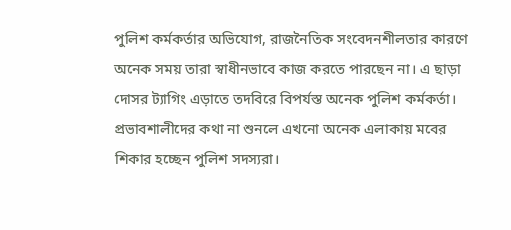পুলিশ কর্মকর্তার অভিযোগ, রাজনৈতিক সংবেদনশীলতার কারণে অনেক সময় তারা স্বাধীনভাবে কাজ করতে পারছেন না। এ ছাড়া দোসর ট্যাগিং এড়াতে তদবিরে বিপর্যস্ত অনেক পুলিশ কর্মকর্তা। প্রভাবশালীদের কথা না শুনলে এখনো অনেক এলাকায় মবের শিকার হচ্ছেন পুলিশ সদস্যরা।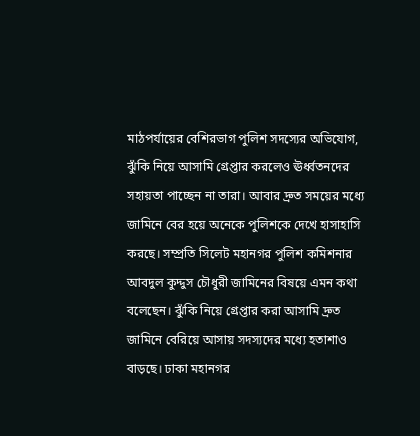মাঠপর্যায়ের বেশিরভাগ পুলিশ সদস্যের অভিযোগ, ঝুঁকি নিয়ে আসামি গ্রেপ্তার করলেও ঊর্ধ্বতনদের সহায়তা পাচ্ছেন না তারা। আবার দ্রুত সময়ের মধ্যে জামিনে বের হয়ে অনেকে পুলিশকে দেখে হাসাহাসি করছে। সম্প্রতি সিলেট মহানগর পুলিশ কমিশনার আবদুল কুদ্দুস চৌধুরী জামিনের বিষয়ে এমন কথা বলেছেন। ঝুঁকি নিয়ে গ্রেপ্তার করা আসামি দ্রুত জামিনে বেরিয়ে আসায় সদস্যদের মধ্যে হতাশাও বাড়ছে। ঢাকা মহানগর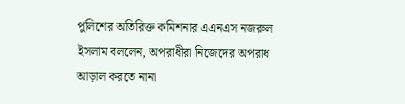পুলিশের অতিরিক্ত কমিশনার এএনএস নজরুল ইসলাম বললেন, অপরাধীরা নিজেদের অপরাধ আড়াল করতে নানা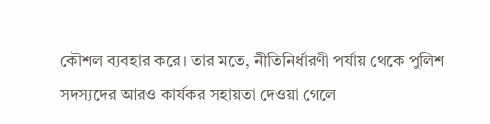কৌশল ব্যবহার করে। তার মতে, নীতিনির্ধারণী পর্যায় থেকে পুলিশ সদস্যদের আরও কার্যকর সহায়তা দেওয়া গেলে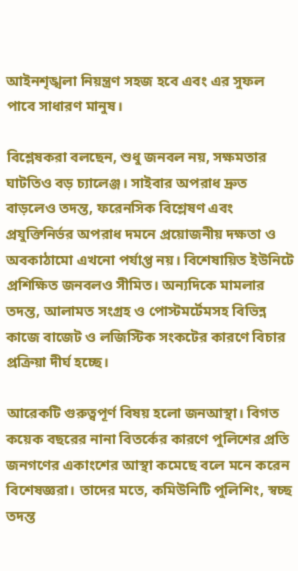আইনশৃঙ্খলা নিয়ন্ত্রণ সহজ হবে এবং এর সুফল পাবে সাধারণ মানুষ।

বিশ্লেষকরা বলছেন, শুধু জনবল নয়, সক্ষমতার ঘাটতিও বড় চ্যালেঞ্জ। সাইবার অপরাধ দ্রুত বাড়লেও তদন্ত, ফরেনসিক বিশ্লেষণ এবং প্রযুক্তিনির্ভর অপরাধ দমনে প্রয়োজনীয় দক্ষতা ও অবকাঠামো এখনো পর্যাপ্ত নয়। বিশেষায়িত ইউনিটে প্রশিক্ষিত জনবলও সীমিত। অন্যদিকে মামলার তদন্ত, আলামত সংগ্রহ ও পোস্টমর্টেমসহ বিভিন্ন কাজে বাজেট ও লজিস্টিক সংকটের কারণে বিচার প্রক্রিয়া দীর্ঘ হচ্ছে।

আরেকটি গুরুত্বপূর্ণ বিষয় হলো জনআস্থা। বিগত কয়েক বছরের নানা বিতর্কের কারণে পুলিশের প্রতি জনগণের একাংশের আস্থা কমেছে বলে মনে করেন বিশেষজ্ঞরা। তাদের মতে, কমিউনিটি পুলিশিং, স্বচ্ছ তদন্ত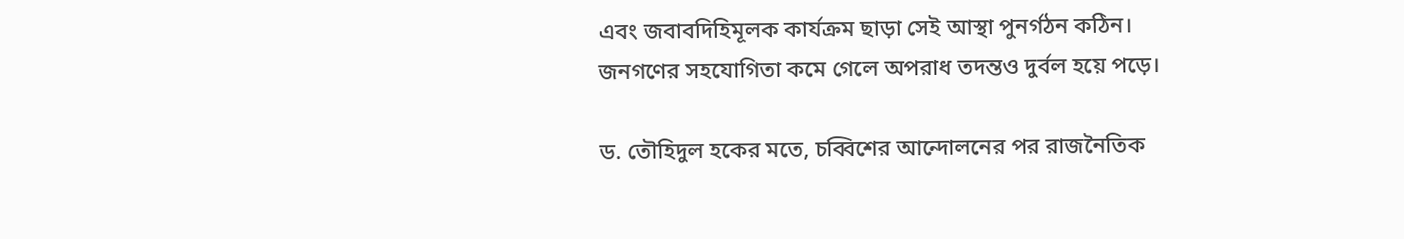এবং জবাবদিহিমূলক কার্যক্রম ছাড়া সেই আস্থা পুনর্গঠন কঠিন। জনগণের সহযোগিতা কমে গেলে অপরাধ তদন্তও দুর্বল হয়ে পড়ে।

ড. তৌহিদুল হকের মতে, চব্বিশের আন্দোলনের পর রাজনৈতিক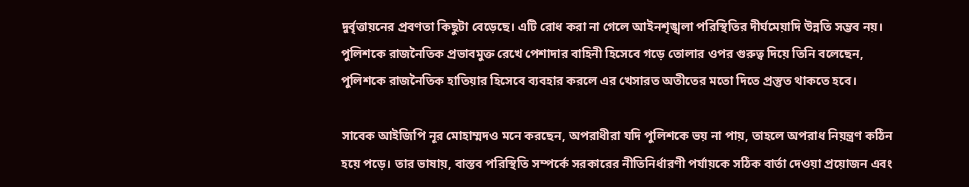দুর্বৃত্তায়নের প্রবণতা কিছুটা বেড়েছে। এটি রোধ করা না গেলে আইনশৃঙ্খলা পরিস্থিতির দীর্ঘমেয়াদি উন্নতি সম্ভব নয়। পুলিশকে রাজনৈতিক প্রভাবমুক্ত রেখে পেশাদার বাহিনী হিসেবে গড়ে তোলার ওপর গুরুত্ব দিয়ে তিনি বলেছেন, পুলিশকে রাজনৈতিক হাতিয়ার হিসেবে ব্যবহার করলে এর খেসারত অতীতের মতো দিতে প্রস্তুত থাকতে হবে।

সাবেক আইজিপি নূর মোহাম্মদও মনে করছেন, অপরাধীরা যদি পুলিশকে ভয় না পায়, তাহলে অপরাধ নিয়ন্ত্রণ কঠিন হয়ে পড়ে। তার ভাষায়, বাস্তব পরিস্থিতি সম্পর্কে সরকারের নীতিনির্ধারণী পর্যায়কে সঠিক বার্তা দেওয়া প্রয়োজন এবং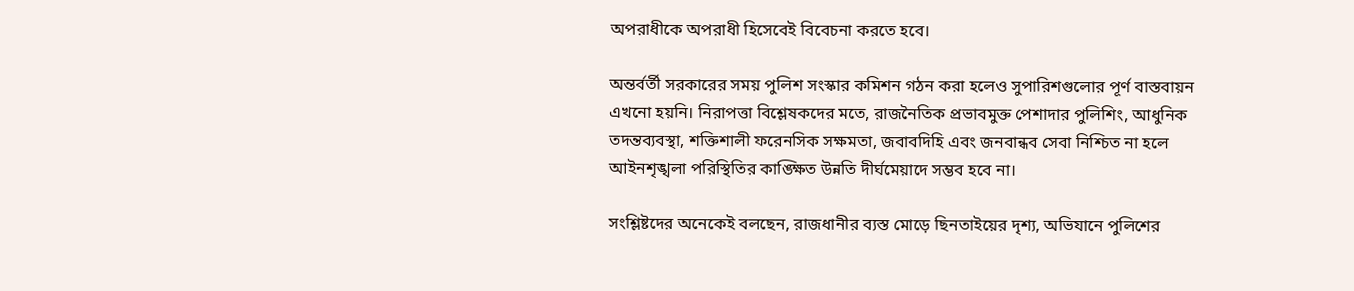অপরাধীকে অপরাধী হিসেবেই বিবেচনা করতে হবে।

অন্তর্বর্তী সরকারের সময় পুলিশ সংস্কার কমিশন গঠন করা হলেও সুপারিশগুলোর পূর্ণ বাস্তবায়ন এখনো হয়নি। নিরাপত্তা বিশ্লেষকদের মতে, রাজনৈতিক প্রভাবমুক্ত পেশাদার পুলিশিং, আধুনিক তদন্তব্যবস্থা, শক্তিশালী ফরেনসিক সক্ষমতা, জবাবদিহি এবং জনবান্ধব সেবা নিশ্চিত না হলে আইনশৃঙ্খলা পরিস্থিতির কাঙ্ক্ষিত উন্নতি দীর্ঘমেয়াদে সম্ভব হবে না।

সংশ্লিষ্টদের অনেকেই বলছেন, রাজধানীর ব্যস্ত মোড়ে ছিনতাইয়ের দৃশ্য, অভিযানে পুলিশের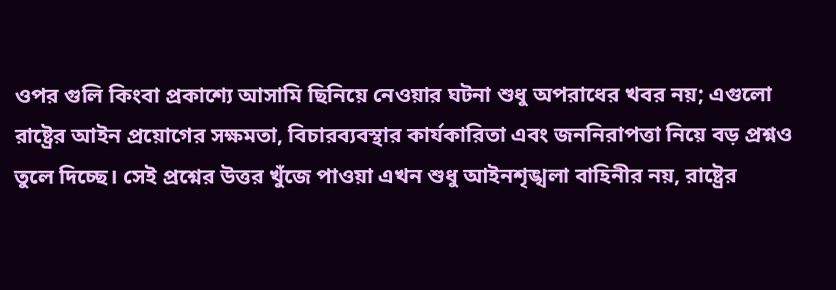ওপর গুলি কিংবা প্রকাশ্যে আসামি ছিনিয়ে নেওয়ার ঘটনা শুধু অপরাধের খবর নয়; এগুলো রাষ্ট্রের আইন প্রয়োগের সক্ষমতা, বিচারব্যবস্থার কার্যকারিতা এবং জননিরাপত্তা নিয়ে বড় প্রশ্নও তুলে দিচ্ছে। সেই প্রশ্নের উত্তর খুঁজে পাওয়া এখন শুধু আইনশৃঙ্খলা বাহিনীর নয়, রাষ্ট্রের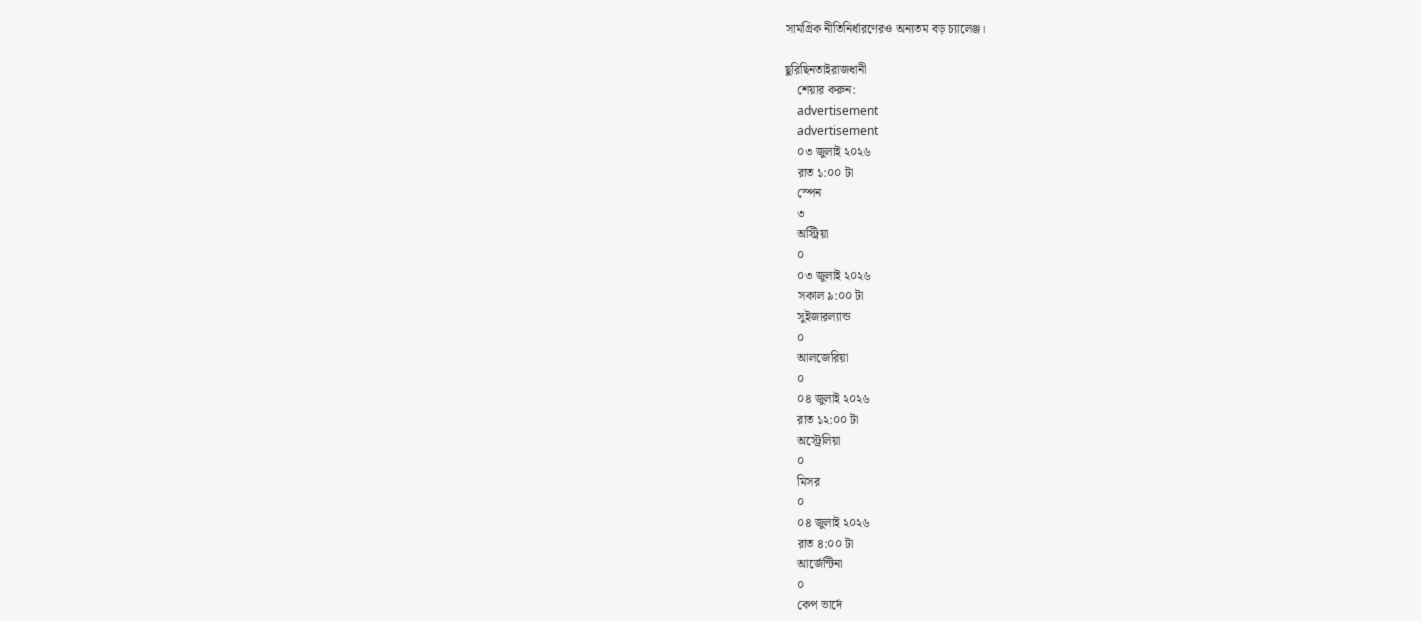সামগ্রিক নীতিনির্ধারণেরও অন্যতম বড় চ্যালেঞ্জ।

ছুরিছিনতাইরাজধানী
    শেয়ার করুন:
    advertisement
    advertisement
    ০৩ জুলাই ২০২৬
    রাত ১:০০ টা
    স্পেন
    ৩
    অস্ট্রিয়া
    ০
    ০৩ জুলাই ২০২৬
    সকাল ৯:০০ টা
    সুইজারল্যান্ড
    ০
    আলজেরিয়া
    ০
    ০৪ জুলাই ২০২৬
    রাত ১২:০০ টা
    অস্ট্রেলিয়া
    ০
    মিসর
    ০
    ০৪ জুলাই ২০২৬
    রাত ৪:০০ টা
    আর্জেন্টিনা
    ০
    কেপ ভার্দে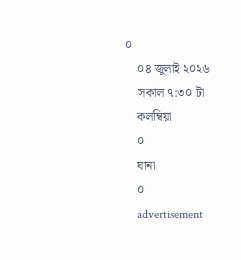০
    ০৪ জুলাই ২০২৬
    সকাল ৭:৩০ টা
    কলম্বিয়া
    ০
    ঘানা
    ০
    advertisement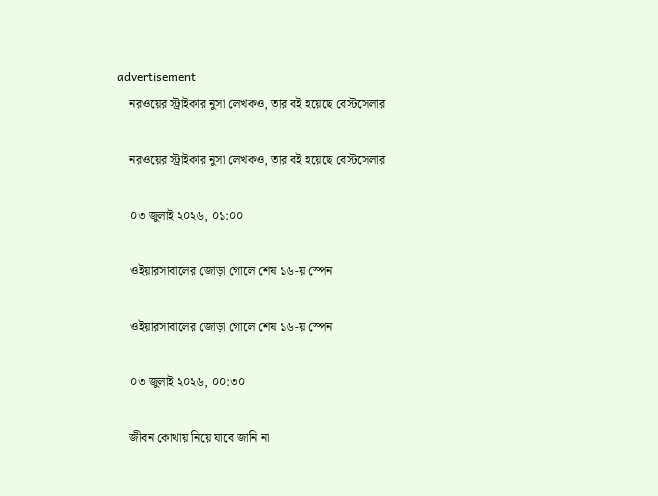advertisement
    নরওয়ের স্ট্রাইকার নুসা লেখকও, তার বই হয়েছে বেস্টসেলার

    নরওয়ের স্ট্রাইকার নুসা লেখকও, তার বই হয়েছে বেস্টসেলার

    ০৩ জুলাই ২০২৬, ০১:০০

    ওইয়ারসাবালের জোড়া গোলে শেষ ১৬-য় স্পেন

    ওইয়ারসাবালের জোড়া গোলে শেষ ১৬-য় স্পেন

    ০৩ জুলাই ২০২৬, ০০:৩০

    জীবন কোথায় নিয়ে যাবে জানি না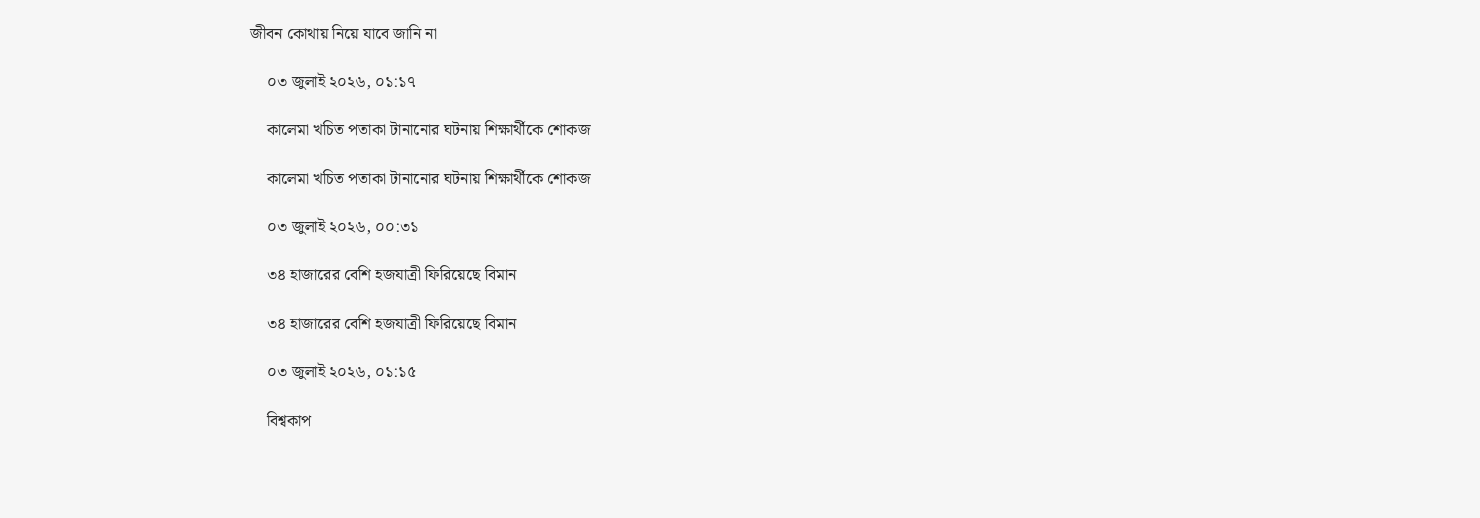জীবন কোথায় নিয়ে যাবে জানি না

    ০৩ জুলাই ২০২৬, ০১:১৭

    কালেমা খচিত পতাকা টানানোর ঘটনায় শিক্ষার্থীকে শোকজ

    কালেমা খচিত পতাকা টানানোর ঘটনায় শিক্ষার্থীকে শোকজ

    ০৩ জুলাই ২০২৬, ০০:৩১

    ৩৪ হাজারের বেশি হজযাত্রী ফিরিয়েছে বিমান

    ৩৪ হাজারের বেশি হজযাত্রী ফিরিয়েছে বিমান

    ০৩ জুলাই ২০২৬, ০১:১৫

    বিশ্বকাপ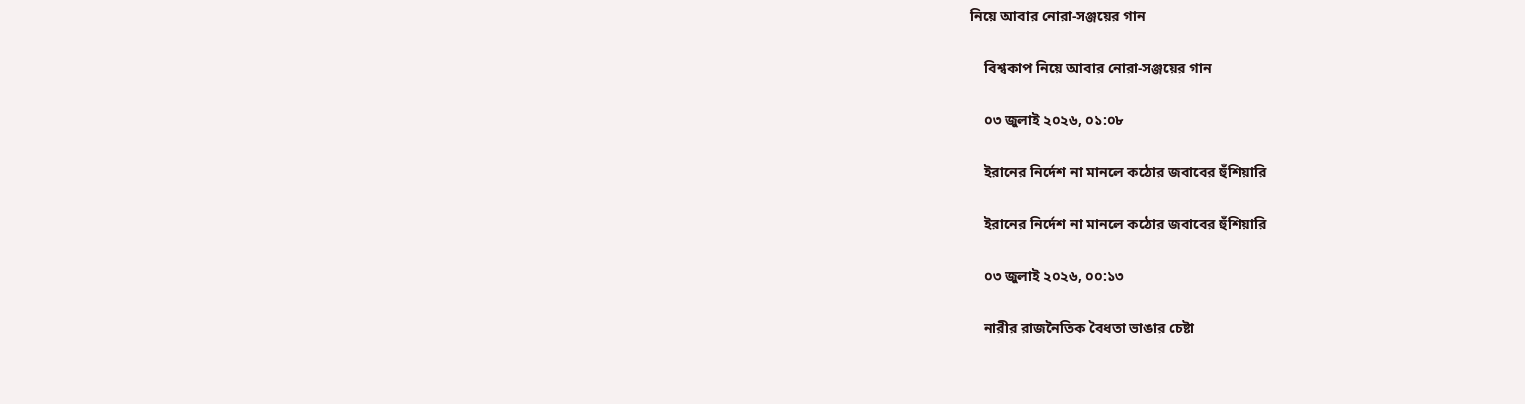নিয়ে আবার নোরা-সঞ্জয়ের গান

    বিশ্বকাপ নিয়ে আবার নোরা-সঞ্জয়ের গান

    ০৩ জুলাই ২০২৬, ০১:০৮

    ইরানের নির্দেশ না মানলে কঠোর জবাবের হুঁশিয়ারি

    ইরানের নির্দেশ না মানলে কঠোর জবাবের হুঁশিয়ারি

    ০৩ জুলাই ২০২৬, ০০:১৩

    নারীর রাজনৈতিক বৈধতা ভাঙার চেষ্টা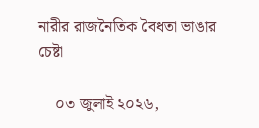নারীর রাজনৈতিক বৈধতা ভাঙার চেষ্টা

    ০৩ জুলাই ২০২৬,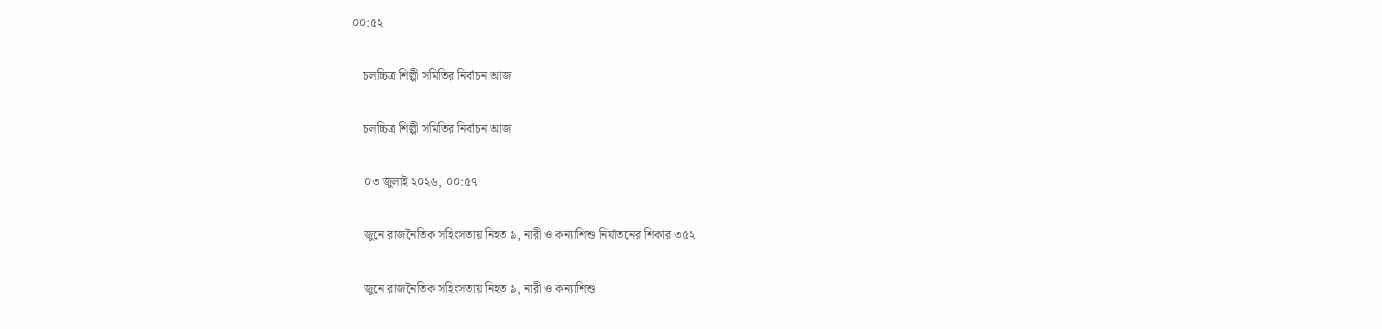০০:৫২

    চলচ্চিত্র শিল্পী সমিতির নির্বাচন আজ

    চলচ্চিত্র শিল্পী সমিতির নির্বাচন আজ

    ০৩ জুলাই ২০২৬, ০০:৫৭

    জুনে রাজনৈতিক সহিংসতায় নিহত ৯, নারী ও কন্যাশিশু নির্যাতনের শিকার ৩৫২

    জুনে রাজনৈতিক সহিংসতায় নিহত ৯, নারী ও কন্যাশিশু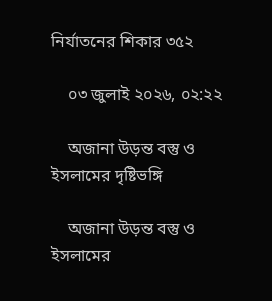নির্যাতনের শিকার ৩৫২

    ০৩ জুলাই ২০২৬, ০২:২২

    অজানা উড়ন্ত বস্তু ও ইসলামের দৃষ্টিভঙ্গি

    অজানা উড়ন্ত বস্তু ও ইসলামের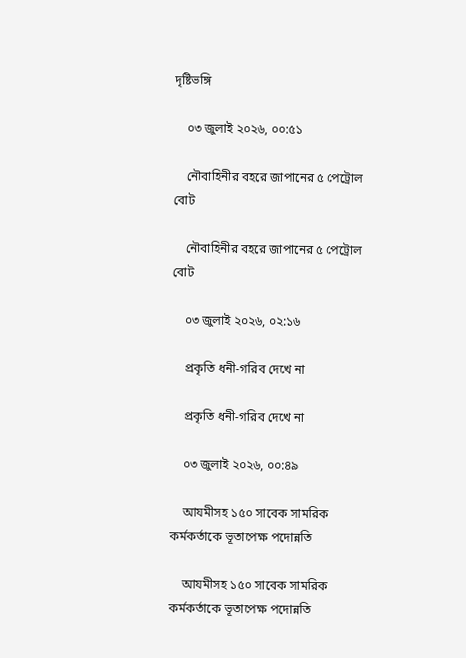দৃষ্টিভঙ্গি

    ০৩ জুলাই ২০২৬, ০০:৫১

    নৌবাহিনীর বহরে জাপানের ৫ পেট্রোল বোট

    নৌবাহিনীর বহরে জাপানের ৫ পেট্রোল বোট

    ০৩ জুলাই ২০২৬, ০২:১৬

    প্রকৃতি ধনী-গরিব দেখে না

    প্রকৃতি ধনী-গরিব দেখে না

    ০৩ জুলাই ২০২৬, ০০:৪৯

    আযমীসহ ১৫০ সাবেক সামরিক কর্মকর্তাকে ভূতাপেক্ষ পদোন্নতি

    আযমীসহ ১৫০ সাবেক সামরিক কর্মকর্তাকে ভূতাপেক্ষ পদোন্নতি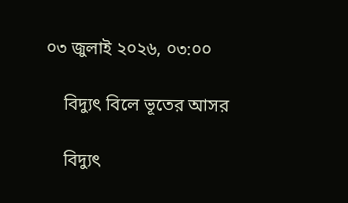০৩ জুলাই ২০২৬, ০৩:০০

    বিদ্যুৎ বিলে ভূতের আসর

    বিদ্যুৎ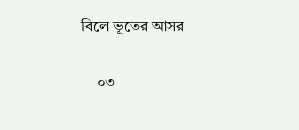বিলে ভূতের আসর

    ০৩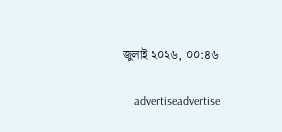জুলাই ২০২৬, ০০:৪৬

    advertiseadvertise